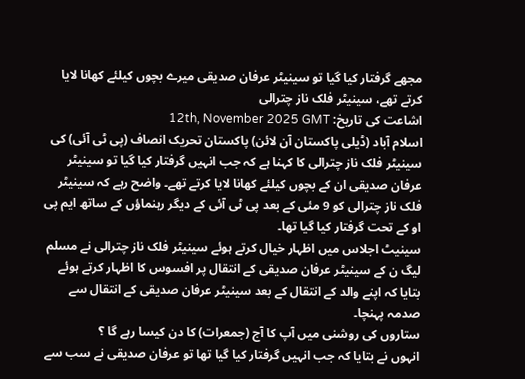مجھے گرفتار کیا گیا تو سینیٹر عرفان صدیقی میرے بچوں کیلئے کھانا لایا کرتے تھے، سینیٹر فلک ناز چترالی
اشاعت کی تاریخ: 12th, November 2025 GMT
اسلام آباد (ڈیلی پاکستان آن لائن) پاکستان تحریک انصاف (پی ٹی آئی) کی سینیٹر فلک ناز چترالی کا کہنا ہے کہ جب انہیں گرفتار کیا گیا تو سینیٹر عرفان صدیقی ان کے بچوں کیلئے کھانا لایا کرتے تھے۔ واضح رہے کہ سینیٹر فلک ناز چترالی کو 9 مئی کے بعد پی ٹی آئی کے دیگر رہنماؤں کے ساتھ ایم پی او کے تحت گرفتار کیا گیا تھا۔
سینیٹ اجلاس میں اظہار خیال کرتے ہوئے سینیٹر فلک ناز چترالی نے مسلم لیگ ن کے سینیٹر عرفان صدیقی کے انتقال پر افسوس کا اظہار کرتے ہوئے بتایا کہ اپنے والد کے انتقال کے بعد سینیٹر عرفان صدیقی کے انتقال سے صدمہ پہنچا۔
ستاروں کی روشنی میں آپ کا آج (جمعرات) کا دن کیسا رہے گا ؟
انہوں نے بتایا کہ جب انہیں گرفتار کیا گیا تھا تو عرفان صدیقی نے سب سے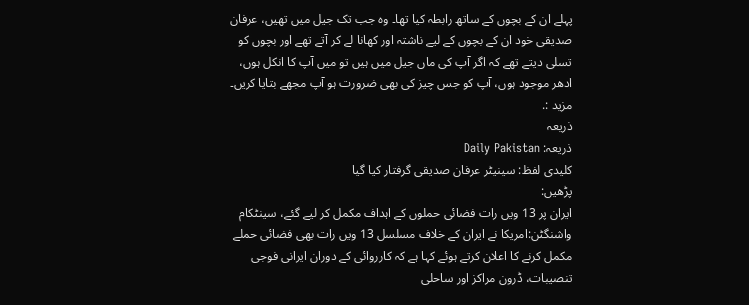پہلے ان کے بچوں کے ساتھ رابطہ کیا تھا۔ وہ جب تک جیل میں تھیں، عرفان صدیقی خود ان کے بچوں کے لیے ناشتہ اور کھانا لے کر آتے تھے اور بچوں کو تسلی دیتے تھے کہ اگر آپ کی ماں جیل میں ہیں تو میں آپ کا انکل ہوں، ادھر موجود ہوں، آپ کو جس چیز کی بھی ضرورت ہو آپ مجھے بتایا کریں۔
مزید :.
ذریعہ
ذریعہ: Daily Pakistan
کلیدی لفظ: سینیٹر عرفان صدیقی گرفتار کیا گیا
پڑھیں:
ایران پر 13 ویں رات فضائی حملوں کے اہداف مکمل کر لیے گئے، سینٹکام
واشنگٹن:امریکا نے ایران کے خلاف مسلسل 13 ویں رات بھی فضائی حملے مکمل کرنے کا اعلان کرتے ہوئے کہا ہے کہ کارروائی کے دوران ایرانی فوجی تنصیبات، ڈرون مراکز اور ساحلی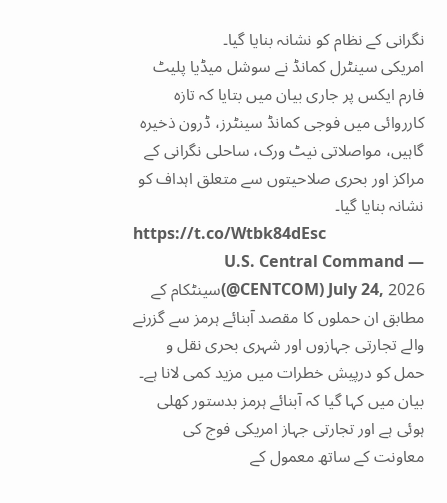نگرانی کے نظام کو نشانہ بنایا گیا۔
امریکی سینٹرل کمانڈ نے سوشل میڈیا پلیٹ فارم ایکس پر جاری بیان میں بتایا کہ تازہ کارروائی میں فوجی کمانڈ سینٹرز، ڈرون ذخیرہ گاہیں، مواصلاتی نیٹ ورک، ساحلی نگرانی کے مراکز اور بحری صلاحیتوں سے متعلق اہداف کو نشانہ بنایا گیا۔
https://t.co/Wtbk84dEsc
— U.S. Central Command (@CENTCOM) July 24, 2026سینٹکام کے مطابق ان حملوں کا مقصد آبنائے ہرمز سے گزرنے والے تجارتی جہازوں اور شہری بحری نقل و حمل کو درپیش خطرات میں مزید کمی لانا ہے۔
بیان میں کہا گیا کہ آبنائے ہرمز بدستور کھلی ہوئی ہے اور تجارتی جہاز امریکی فوج کی معاونت کے ساتھ معمول کے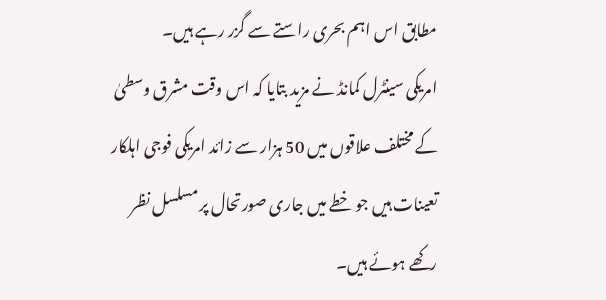مطابق اس اہم بحری راستے سے گزر رہے ہیں۔
امریکی سینٹرل کمانڈ نے مزید بتایا کہ اس وقت مشرق وسطیٰ کے مختلف علاقوں میں 50 ہزار سے زائد امریکی فوجی اہلکار تعینات ہیں جو خطے میں جاری صورتحال پر مسلسل نظر رکھے ہوئے ہیں۔